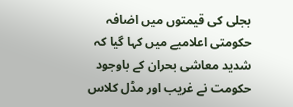بجلی کی قیمتوں میں اضافہ
حکومتی اعلامیے میں کہا گیا کہ شدید معاشی بحران کے باوجود حکومت نے غریب اور مڈل کلاس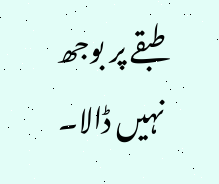طبقے پر بوجھ نہیں ڈالا۔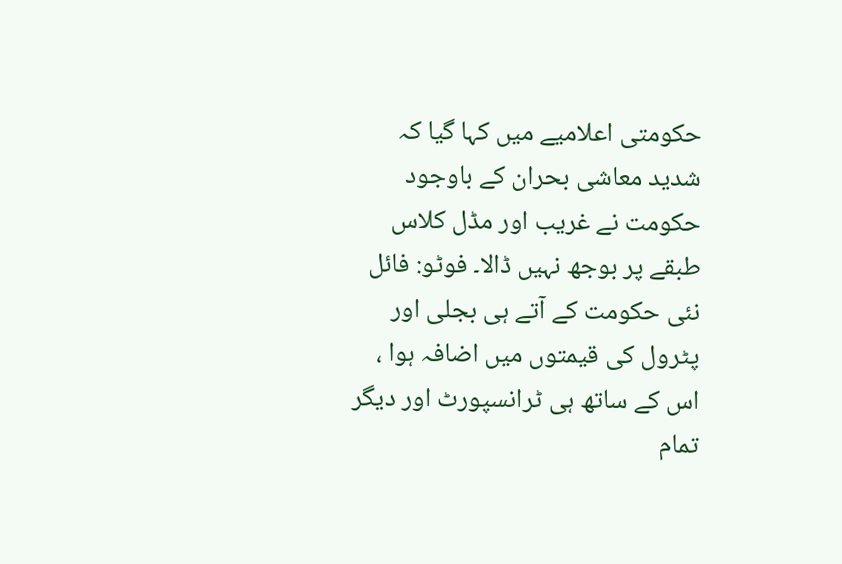حکومتی اعلامیے میں کہا گیا کہ شدید معاشی بحران کے باوجود حکومت نے غریب اور مڈل کلاس طبقے پر بوجھ نہیں ڈالا۔ فوٹو: فائل
نئی حکومت کے آتے ہی بجلی اور پٹرول کی قیمتوں میں اضافہ ہوا ، اس کے ساتھ ہی ٹرانسپورٹ اور دیگر تمام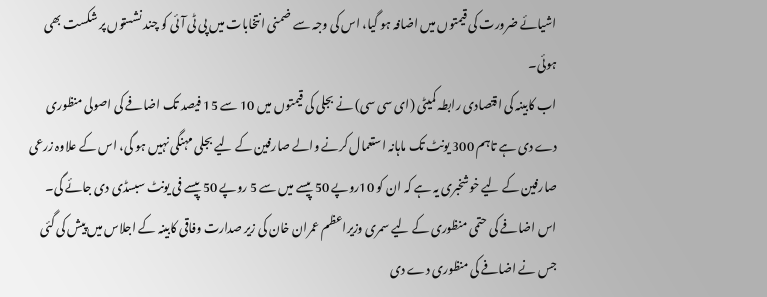اشیائے ضرورت کی قیمتوں میں اضافہ ہو گیا، اس کی وجہ سے ضمنی انتخابات میں پی ٹی آئی کو چند نشستوں پر شکست بھی ہوئی۔
اب کابینہ کی اقتصادی رابطہ کمیٹی (ای سی سی) نے بجلی کی قیمتوں میں 10 سے 15 فیصد تک اضافے کی اصولی منظوری دے دی ہے تاہم 300 یونٹ تک ماہانہ استعمال کرنے والے صارفین کے لیے بجلی مہنگی نہیں ہو گی، اس کے علاوہ زرعی صارفین کے لیے خوشخبری یہ ہے کہ ان کو 10روپے 50 پیسے میں سے 5 روپے 50 پیسے فی یونٹ سبسڈی دی جائے گی۔
اس اضافے کی حتمی منظوری کے لیے سمری وزیراعظم عمران خان کی زیر صدارت وفاقی کابینہ کے اجلاس میں پیش کی گئی جس نے اضافے کی منظوری دے دی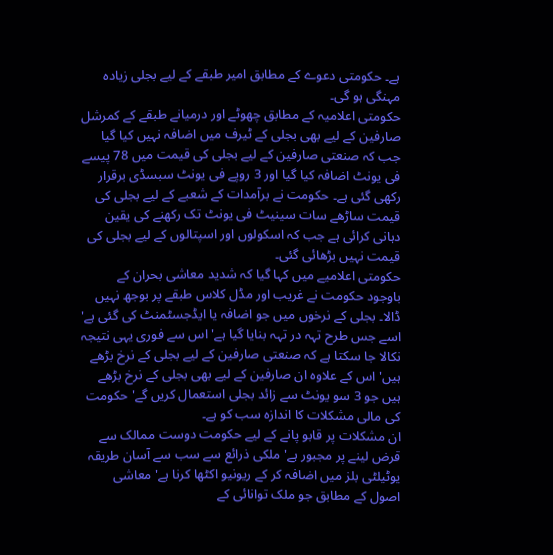ہے۔ حکومتی دعوے کے مطابق امیر طبقے کے لیے بجلی زیادہ مہنگی ہو گی۔
حکومتی اعلامیہ کے مطابق چھوٹے اور درمیانے طبقے کے کمرشل صارفین کے لیے بھی بجلی کے ٹیرف میں اضافہ نہیں کیا گیا جب کہ صنعتی صارفین کے لیے بجلی کی قیمت میں 78 پیسے فی یونٹ اضافہ کیا گیا اور 3 روپے فی یونٹ سبسڈی برقرار رکھی گئی ہے۔ حکومت نے برآمدات کے شعبے کے لیے بجلی کی قیمت ساڑھے سات سینیٹ فی یونٹ تک رکھنے کی یقین دہانی کرائی ہے جب کہ اسکولوں اور اسپتالوں کے لیے بجلی کی قیمت نہیں بڑھائی گئی۔
حکومتی اعلامیے میں کہا گیا کہ شدید معاشی بحران کے باوجود حکومت نے غریب اور مڈل کلاس طبقے پر بوجھ نہیں ڈالا۔ بجلی کے نرخوں میں جو اضافہ یا ایڈجسٹمنٹ کی گئی ہے' اسے جس طرح تہہ در تہہ بنایا گیا ہے' اس سے فوری یہی نتیجہ نکالا جا سکتا ہے کہ صنعتی صارفین کے لیے بجلی کے نرخ بڑھے ہیں' اس کے علاوہ ان صارفین کے لیے بھی بجلی کے نرخ بڑھے ہیں جو 3 سو یونٹ سے زائد بجلی استعمال کریں گے' حکومت کی مالی مشکلات کا اندازہ سب کو ہے۔
ان مشکلات پر قابو پانے کے لیے حکومت دوست ممالک سے قرض لینے پر مجبور ہے' ملکی ذرائع سے سب سے آسان طریقہ یوٹیلٹی بلز میں اضافہ کر کے ریونیو اکٹھا کرنا ہے' معاشی اصول کے مطابق جو ملک توانائی کے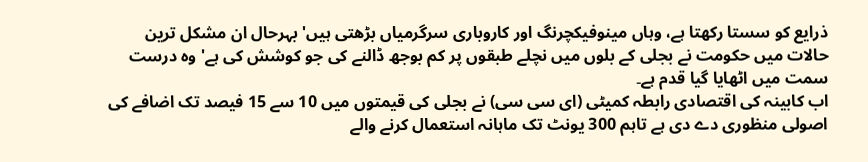ذرایع کو سستا رکھتا ہے، وہاں مینوفیکچرنگ اور کاروباری سرگرمیاں بڑھتی ہیں' بہرحال ان مشکل ترین حالات میں حکومت نے بجلی کے بلوں میں نچلے طبقوں پر کم بوجھ ڈالنے کی جو کوشش کی ہے' وہ درست سمت میں اٹھایا گیا قدم ہے۔
اب کابینہ کی اقتصادی رابطہ کمیٹی (ای سی سی) نے بجلی کی قیمتوں میں 10 سے 15 فیصد تک اضافے کی اصولی منظوری دے دی ہے تاہم 300 یونٹ تک ماہانہ استعمال کرنے والے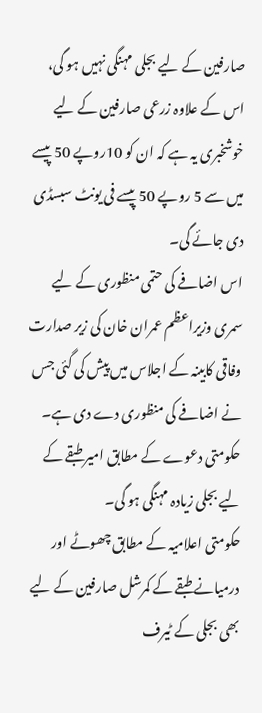صارفین کے لیے بجلی مہنگی نہیں ہو گی، اس کے علاوہ زرعی صارفین کے لیے خوشخبری یہ ہے کہ ان کو 10روپے 50 پیسے میں سے 5 روپے 50 پیسے فی یونٹ سبسڈی دی جائے گی۔
اس اضافے کی حتمی منظوری کے لیے سمری وزیراعظم عمران خان کی زیر صدارت وفاقی کابینہ کے اجلاس میں پیش کی گئی جس نے اضافے کی منظوری دے دی ہے۔ حکومتی دعوے کے مطابق امیر طبقے کے لیے بجلی زیادہ مہنگی ہو گی۔
حکومتی اعلامیہ کے مطابق چھوٹے اور درمیانے طبقے کے کمرشل صارفین کے لیے بھی بجلی کے ٹیرف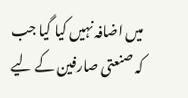میں اضافہ نہیں کیا گیا جب کہ صنعتی صارفین کے لیے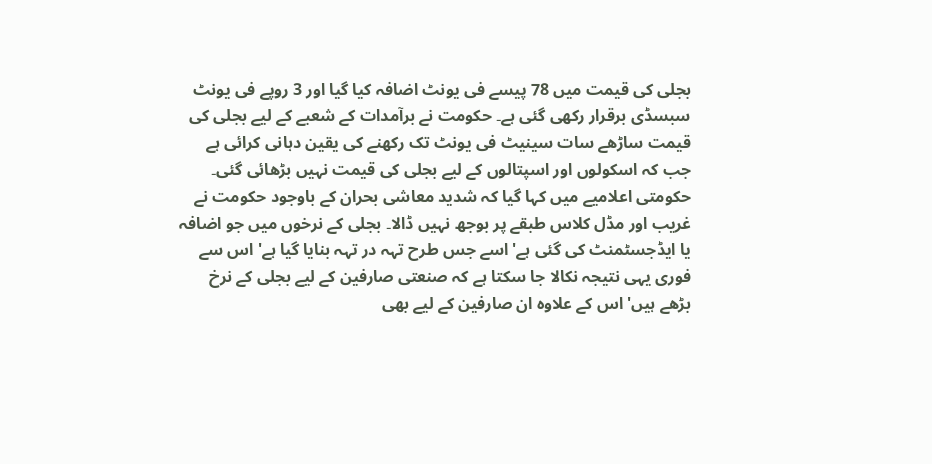بجلی کی قیمت میں 78 پیسے فی یونٹ اضافہ کیا گیا اور 3 روپے فی یونٹ سبسڈی برقرار رکھی گئی ہے۔ حکومت نے برآمدات کے شعبے کے لیے بجلی کی قیمت ساڑھے سات سینیٹ فی یونٹ تک رکھنے کی یقین دہانی کرائی ہے جب کہ اسکولوں اور اسپتالوں کے لیے بجلی کی قیمت نہیں بڑھائی گئی۔
حکومتی اعلامیے میں کہا گیا کہ شدید معاشی بحران کے باوجود حکومت نے غریب اور مڈل کلاس طبقے پر بوجھ نہیں ڈالا۔ بجلی کے نرخوں میں جو اضافہ یا ایڈجسٹمنٹ کی گئی ہے' اسے جس طرح تہہ در تہہ بنایا گیا ہے' اس سے فوری یہی نتیجہ نکالا جا سکتا ہے کہ صنعتی صارفین کے لیے بجلی کے نرخ بڑھے ہیں' اس کے علاوہ ان صارفین کے لیے بھی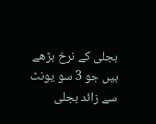بجلی کے نرخ بڑھے ہیں جو 3 سو یونٹ سے زائد بجلی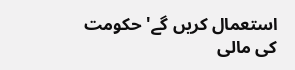استعمال کریں گے' حکومت کی مالی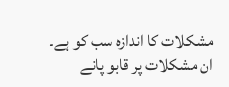مشکلات کا اندازہ سب کو ہے۔
ان مشکلات پر قابو پانے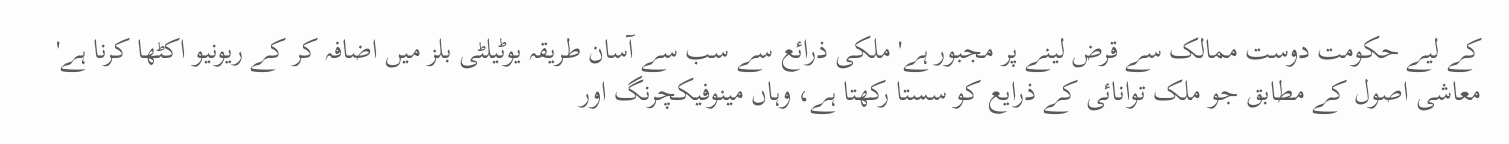کے لیے حکومت دوست ممالک سے قرض لینے پر مجبور ہے' ملکی ذرائع سے سب سے آسان طریقہ یوٹیلٹی بلز میں اضافہ کر کے ریونیو اکٹھا کرنا ہے' معاشی اصول کے مطابق جو ملک توانائی کے ذرایع کو سستا رکھتا ہے، وہاں مینوفیکچرنگ اور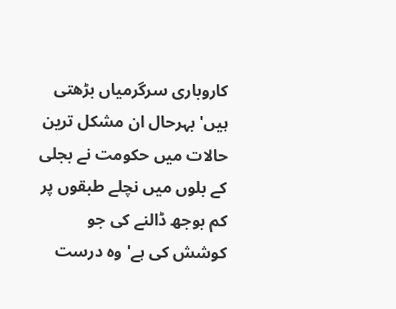کاروباری سرگرمیاں بڑھتی ہیں' بہرحال ان مشکل ترین حالات میں حکومت نے بجلی کے بلوں میں نچلے طبقوں پر کم بوجھ ڈالنے کی جو کوشش کی ہے' وہ درست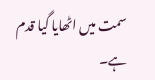سمت میں اٹھایا گیا قدم ہے۔